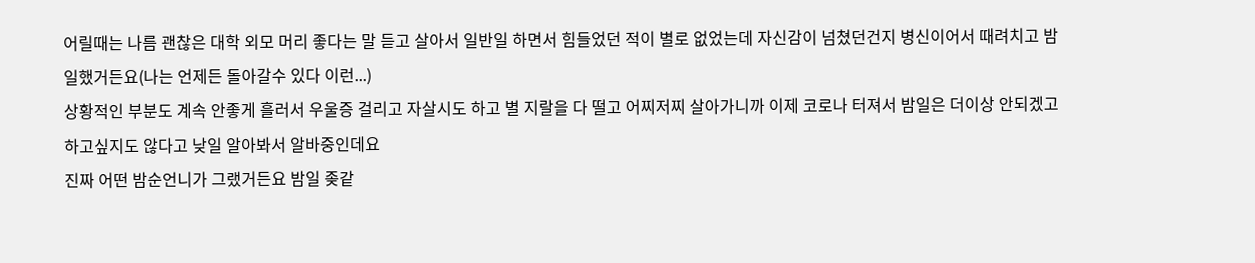어릴때는 나름 괜찮은 대학 외모 머리 좋다는 말 듣고 살아서 일반일 하면서 힘들었던 적이 별로 없었는데 자신감이 넘쳤던건지 병신이어서 때려치고 밤일했거든요(나는 언제든 돌아갈수 있다 이런...)
상황적인 부분도 계속 안좋게 흘러서 우울증 걸리고 자살시도 하고 별 지랄을 다 떨고 어찌저찌 살아가니까 이제 코로나 터져서 밤일은 더이상 안되겠고 하고싶지도 않다고 낮일 알아봐서 알바중인데요
진짜 어떤 밤순언니가 그랬거든요 밤일 좆같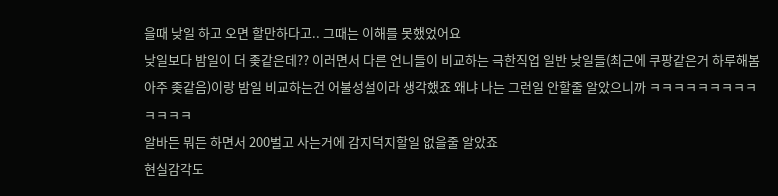을때 낮일 하고 오면 할만하다고.. 그때는 이해를 못했었어요
낮일보다 밤일이 더 좆같은데?? 이러면서 다른 언니들이 비교하는 극한직업 일반 낮일들(최근에 쿠팡같은거 하루해봄 아주 좆같음)이랑 밤일 비교하는건 어불성설이라 생각했죠 왜냐 나는 그런일 안할줄 알았으니까 ㅋㅋㅋㅋㅋㅋㅋㅋㅋㅋㅋㅋㅋ
알바든 뭐든 하면서 200벌고 사는거에 감지덕지할일 없을줄 알았죠
현실감각도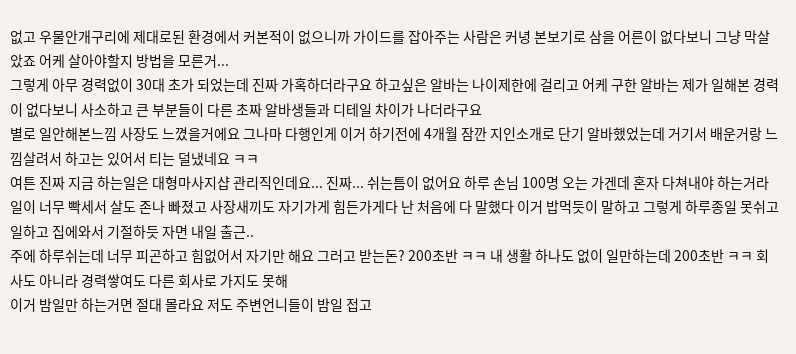없고 우물안개구리에 제대로된 환경에서 커본적이 없으니까 가이드를 잡아주는 사람은 커녕 본보기로 삼을 어른이 없다보니 그냥 막살았죠 어케 살아야할지 방법을 모른거...
그렇게 아무 경력없이 30대 초가 되었는데 진짜 가혹하더라구요 하고싶은 알바는 나이제한에 걸리고 어케 구한 알바는 제가 일해본 경력이 없다보니 사소하고 큰 부분들이 다른 초짜 알바생들과 디테일 차이가 나더라구요
별로 일안해본느낌 사장도 느꼈을거에요 그나마 다행인게 이거 하기전에 4개월 잠깐 지인소개로 단기 알바했었는데 거기서 배운거랑 느낌살려서 하고는 있어서 티는 덜냈네요 ㅋㅋ
여튼 진짜 지금 하는일은 대형마사지샵 관리직인데요... 진짜... 쉬는틈이 없어요 하루 손님 100명 오는 가겐데 혼자 다쳐내야 하는거라 일이 너무 빡세서 살도 존나 빠졌고 사장새끼도 자기가게 힘든가게다 난 처음에 다 말했다 이거 밥먹듯이 말하고 그렇게 하루종일 못쉬고 일하고 집에와서 기절하듯 자면 내일 출근..
주에 하루쉬는데 너무 피곤하고 힘없어서 자기만 해요 그러고 받는돈? 200초반 ㅋㅋ 내 생활 하나도 없이 일만하는데 200초반 ㅋㅋ 회사도 아니라 경력쌓여도 다른 회사로 가지도 못해
이거 밤일만 하는거면 절대 몰라요 저도 주변언니들이 밤일 접고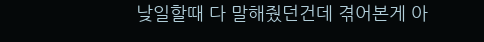낮일할때 다 말해줬던건데 겪어본게 아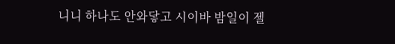니니 하나도 안와닿고 시이바 밤일이 젤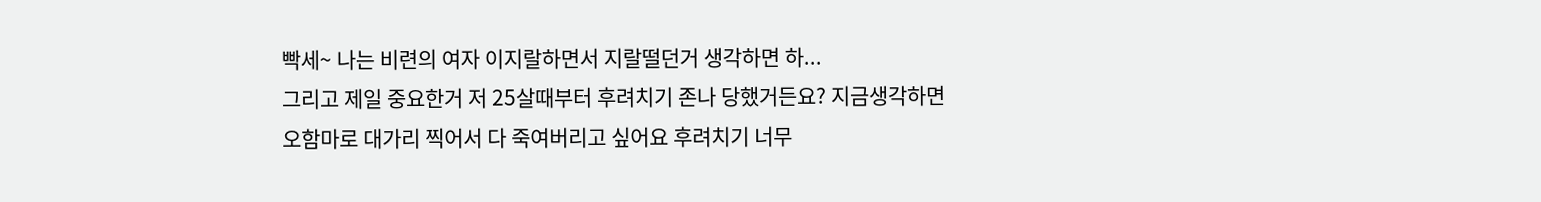빡세~ 나는 비련의 여자 이지랄하면서 지랄떨던거 생각하면 하...
그리고 제일 중요한거 저 25살때부터 후려치기 존나 당했거든요? 지금생각하면 오함마로 대가리 찍어서 다 죽여버리고 싶어요 후려치기 너무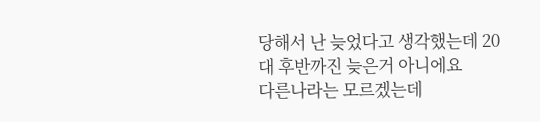당해서 난 늦었다고 생각했는데 20대 후반까진 늦은거 아니에요
다른나라는 모르겠는데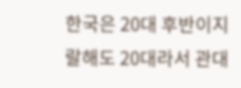한국은 20대 후반이지랄해도 20대라서 관대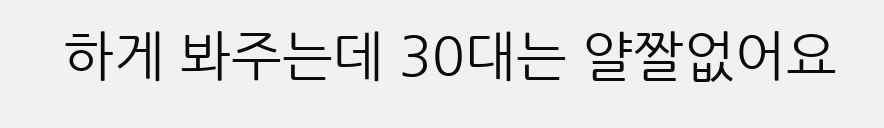하게 봐주는데 30대는 얄짤없어요